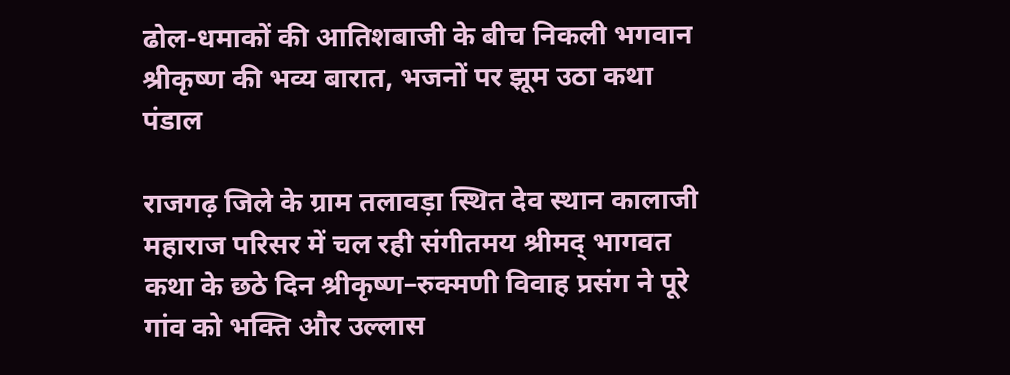ढोल-धमाकों की आतिशबाजी के बीच निकली भगवान श्रीकृष्ण की भव्य बारात, भजनों पर झूम उठा कथा पंडाल

राजगढ़ जिले के ग्राम तलावड़ा स्थित देव स्थान कालाजी महाराज परिसर में चल रही संगीतमय श्रीमद् भागवत कथा के छठे दिन श्रीकृष्ण–रुक्मणी विवाह प्रसंग ने पूरे गांव को भक्ति और उल्लास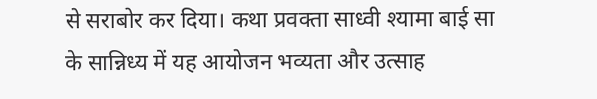से सराबोर कर दिया। कथा प्रवक्ता साध्वी श्यामा बाई सा के सान्निध्य में यह आयोजन भव्यता और उत्साह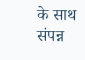के साथ संपन्न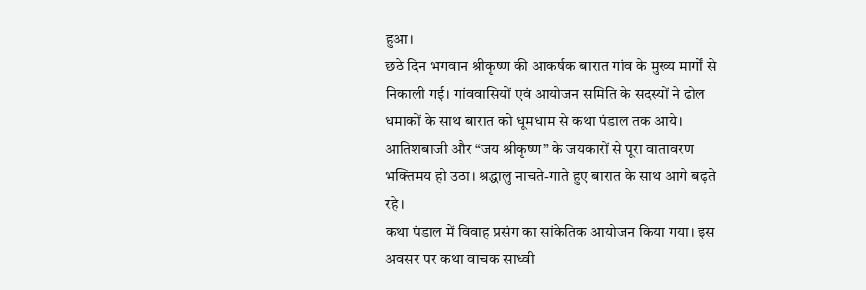हुआ।
छठे दिन भगवान श्रीकृष्ण की आकर्षक बारात गांव के मुख्य मार्गों से निकाली गई। गांववासियों एवं आयोजन समिति के सदस्यों ने ढोल धमाकों के साथ बारात को धूमधाम से कथा पंडाल तक आये। आतिशबाजी और “जय श्रीकृष्ण” के जयकारों से पूरा वातावरण भक्तिमय हो उठा। श्रद्धालु नाचते-गाते हुए बारात के साथ आगे बढ़ते रहे।
कथा पंडाल में विवाह प्रसंग का सांकेतिक आयोजन किया गया। इस अवसर पर कथा वाचक साध्वी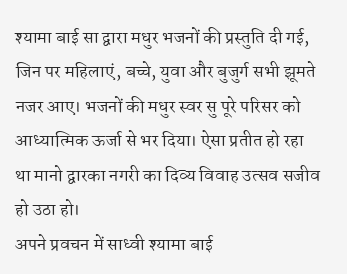श्यामा बाई सा द्वारा मधुर भजनों की प्रस्तुति दी गई, जिन पर महिलाएं, बच्चे, युवा और बुजुर्ग सभी झूमते नजर आए। भजनों की मधुर स्वर सु पूरे परिसर को आध्यात्मिक ऊर्जा से भर दिया। ऐसा प्रतीत हो रहा था मानो द्वारका नगरी का दिव्य विवाह उत्सव सजीव हो उठा हो।
अपने प्रवचन में साध्वी श्यामा बाई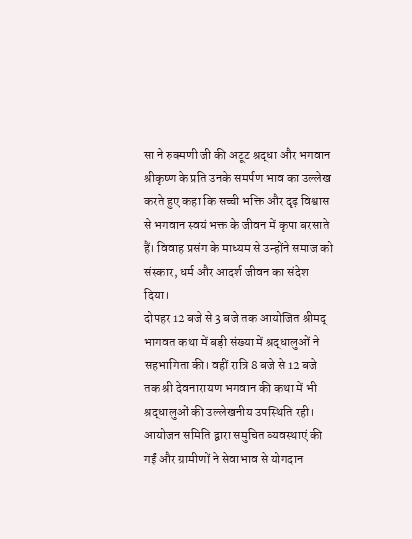सा ने रुक्मणी जी की अटूट श्रद्धा और भगवान श्रीकृष्ण के प्रति उनके समर्पण भाव का उल्लेख करते हुए कहा कि सच्ची भक्ति और दृढ़ विश्वास से भगवान स्वयं भक्त के जीवन में कृपा बरसाते हैं। विवाह प्रसंग के माध्यम से उन्होंने समाज को संस्कार, धर्म और आदर्श जीवन का संदेश दिया।
दोपहर 12 बजे से 3 बजे तक आयोजित श्रीमद् भागवत कथा में बड़ी संख्या में श्रद्धालुओं ने सहभागिता की। वहीं रात्रि 8 बजे से 12 बजे तक श्री देवनारायण भगवान की कथा में भी श्रद्धालुओं की उल्लेखनीय उपस्थिति रही। आयोजन समिति द्वारा समुचित व्यवस्थाएं की गईं और ग्रामीणों ने सेवाभाव से योगदान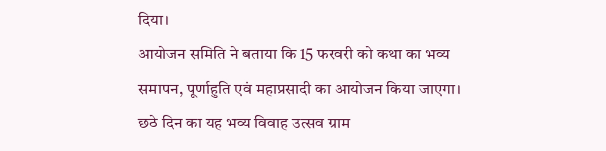दिया।
आयोजन समिति ने बताया कि 15 फरवरी को कथा का भव्य समापन, पूर्णाहुति एवं महाप्रसादी का आयोजन किया जाएगा। छठे दिन का यह भव्य विवाह उत्सव ग्राम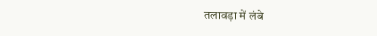तलावड़ा में लंबे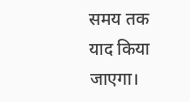समय तक याद किया जाएगा।